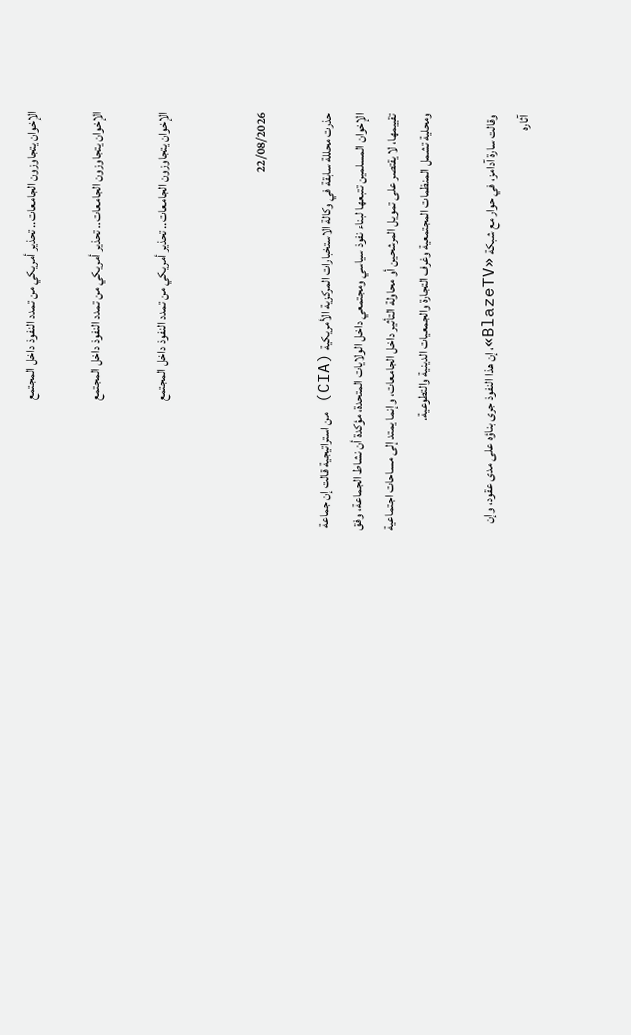الإخوان يتجاوزون الجامعات.. تحذير أمريكي من تمدد النفوذ داخل المجتمع

الإخوان يتجاوزون الجامعات.. تحذير أمريكي من تمدد النفوذ داخل المجتمع

الإخوان يتجاوزون الجامعات.. تحذير أمريكي من تمدد النفوذ داخل المجتمع


22/08/2026

حذرت محللة سابقة في وكالة الاستخبارات المركزية الأمريكية (CIA) من استراتيجية قالت إن جماعة الإخوان المسلمين تتبعها لبناء نفوذ سياسي ومجتمعي داخل الولايات المتحدة، مؤكدة أن نشاط الجماعة، وفق تقييمها، لا يقتصر على تمويل المرشحين أو محاولة التأثير داخل الجامعات، وإنما يمتد إلى مساحات اجتماعية ومحلية تشمل المنظمات المجتمعية وغرف التجارة والجمعيات الدينية والتطوعية.

وقالت سارة آدامز، في حوار مع شبكة «BlazeTV»، إن هذا النفوذ جرى بناؤه على مدى عقود، وإن آثاره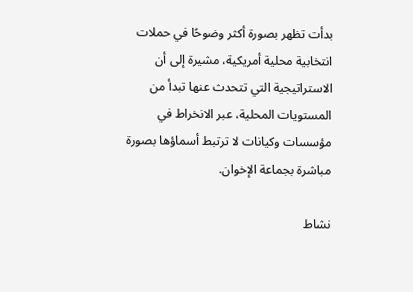بدأت تظهر بصورة أكثر وضوحًا في حملات انتخابية محلية أمريكية، مشيرة إلى أن الاستراتيجية التي تتحدث عنها تبدأ من المستويات المحلية، عبر الانخراط في مؤسسات وكيانات لا ترتبط أسماؤها بصورة مباشرة بجماعة الإخوان.

نشاط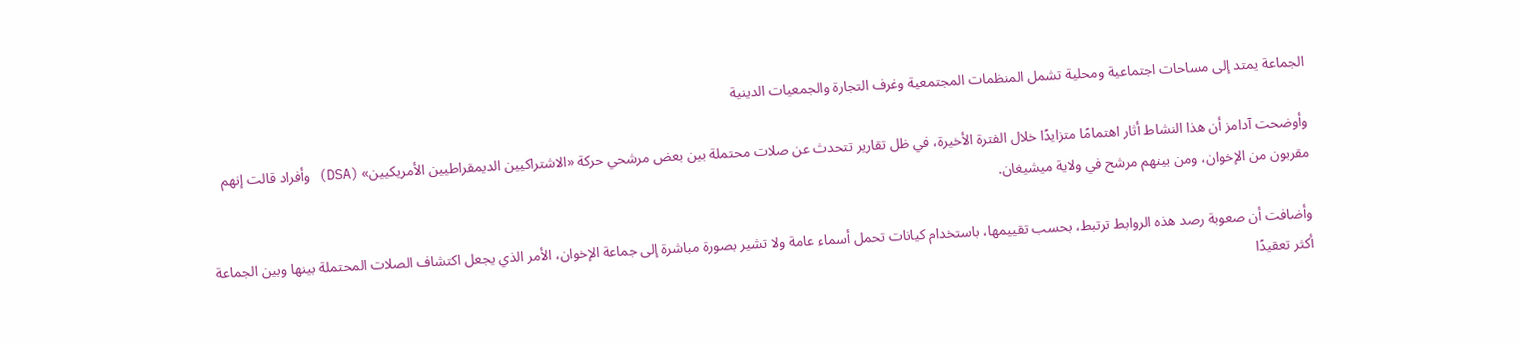الجماعة يمتد إلى مساحات اجتماعية ومحلية تشمل المنظمات المجتمعية وغرف التجارة والجمعيات الدينية

وأوضحت آدامز أن هذا النشاط أثار اهتمامًا متزايدًا خلال الفترة الأخيرة، في ظل تقارير تتحدث عن صلات محتملة بين بعض مرشحي حركة «الاشتراكيين الديمقراطيين الأمريكيين» (DSA) وأفراد قالت إنهم مقربون من الإخوان، ومن بينهم مرشح في ولاية ميشيغان.

وأضافت أن صعوبة رصد هذه الروابط ترتبط، بحسب تقييمها، باستخدام كيانات تحمل أسماء عامة ولا تشير بصورة مباشرة إلى جماعة الإخوان، الأمر الذي يجعل اكتشاف الصلات المحتملة بينها وبين الجماعة أكثر تعقيدًا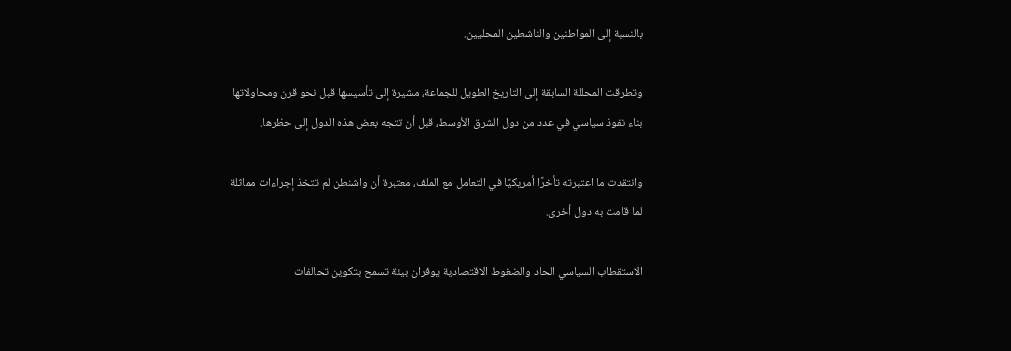بالنسبة إلى المواطنين والناشطين المحليين.

وتطرقت المحللة السابقة إلى التاريخ الطويل للجماعة، مشيرة إلى تأسيسها قبل نحو قرن ومحاولاتها بناء نفوذ سياسي في عدد من دول الشرق الأوسط، قبل أن تتجه بعض هذه الدول إلى حظرها.

وانتقدت ما اعتبرته تأخرًا أمريكيًا في التعامل مع الملف، معتبرة أن واشنطن لم تتخذ إجراءات مماثلة لما قامت به دول أخرى.

الاستقطاب السياسي الحاد والضغوط الاقتصادية يوفران بيئة تسمح بتكوين تحالفات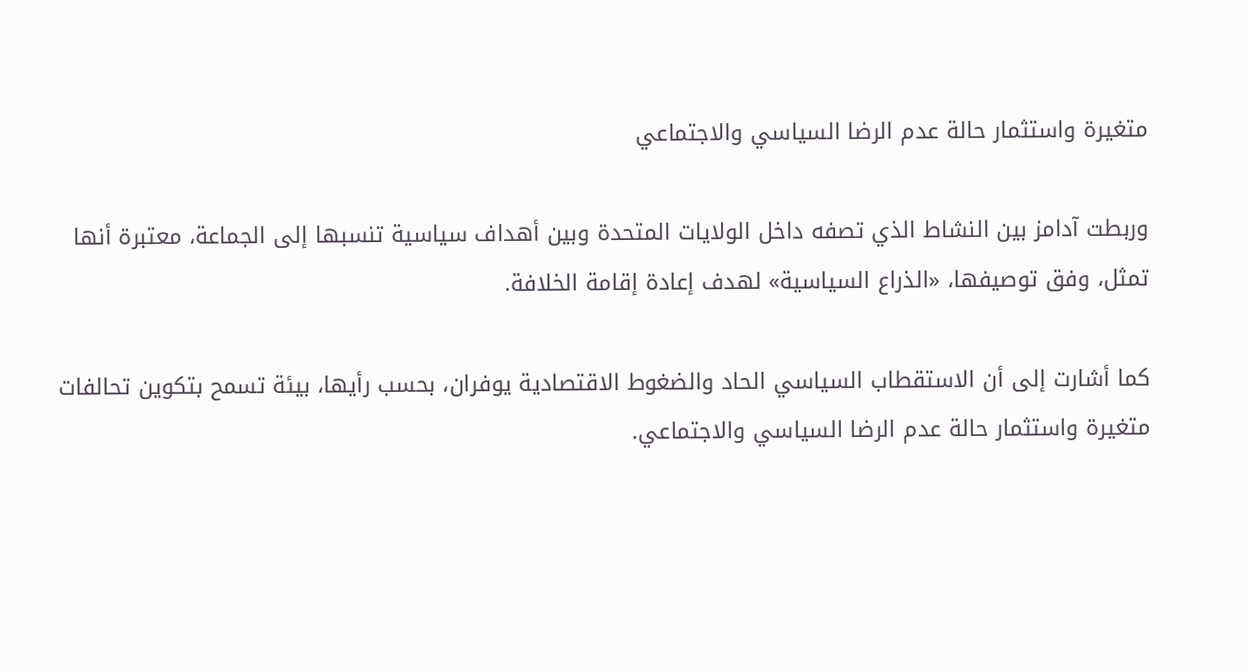متغيرة واستثمار حالة عدم الرضا السياسي والاجتماعي

وربطت آدامز بين النشاط الذي تصفه داخل الولايات المتحدة وبين أهداف سياسية تنسبها إلى الجماعة، معتبرة أنها تمثل، وفق توصيفها، «الذراع السياسية» لهدف إعادة إقامة الخلافة.

كما أشارت إلى أن الاستقطاب السياسي الحاد والضغوط الاقتصادية يوفران، بحسب رأيها، بيئة تسمح بتكوين تحالفات متغيرة واستثمار حالة عدم الرضا السياسي والاجتماعي.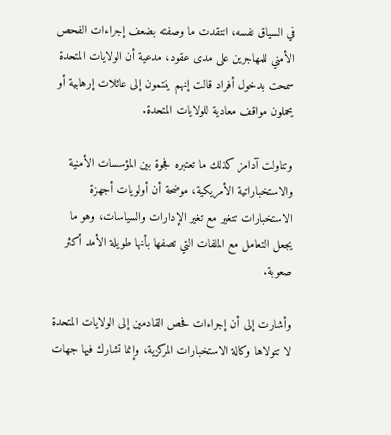في السياق نفسه، انتقدت ما وصفته بضعف إجراءات الفحص الأمني للمهاجرين على مدى عقود، مدعية أن الولايات المتحدة سمحت بدخول أفراد قالت إنهم ينتمون إلى عائلات إرهابية أو يحملون مواقف معادية للولايات المتحدة.

وتناولت آدامز كذلك ما تعتبره فجوة بين المؤسسات الأمنية والاستخباراتية الأمريكية، موضحة أن أولويات أجهزة الاستخبارات تتغير مع تغير الإدارات والسياسات، وهو ما يجعل التعامل مع الملفات التي تصفها بأنها طويلة الأمد أكثر صعوبة.

وأشارت إلى أن إجراءات فحص القادمين إلى الولايات المتحدة لا تتولاها وكالة الاستخبارات المركزية، وإنما تشارك فيها جهات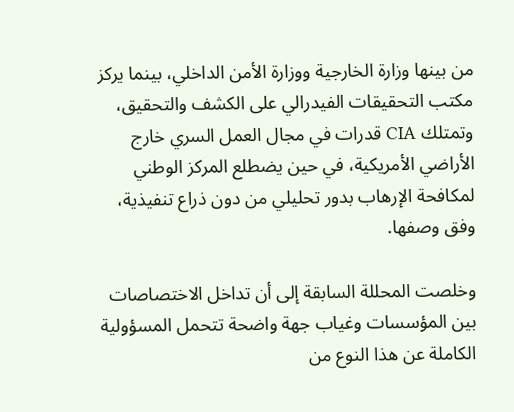من بينها وزارة الخارجية ووزارة الأمن الداخلي، بينما يركز مكتب التحقيقات الفيدرالي على الكشف والتحقيق، وتمتلك CIA قدرات في مجال العمل السري خارج الأراضي الأمريكية، في حين يضطلع المركز الوطني لمكافحة الإرهاب بدور تحليلي من دون ذراع تنفيذية، وفق وصفها.

وخلصت المحللة السابقة إلى أن تداخل الاختصاصات بين المؤسسات وغياب جهة واضحة تتحمل المسؤولية الكاملة عن هذا النوع من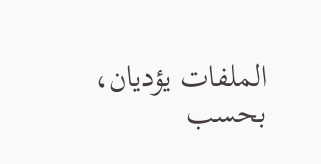الملفات يؤديان، بحسب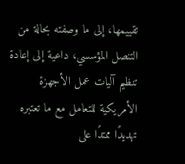تقييمها، إلى ما وصفته بحالة من التنصل المؤسسي، داعية إلى إعادة تنظيم آليات عمل الأجهزة الأمريكية للتعامل مع ما تعتبره تهديدًا ممتدًا على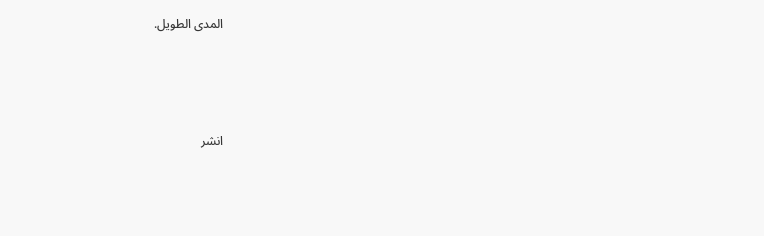المدى الطويل.




انشر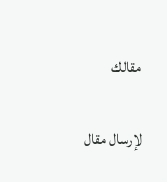مقالك

لإرسال مقال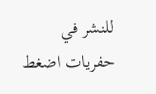للنشر في حفريات اضغط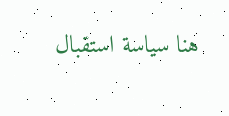هنا سياسة استقبال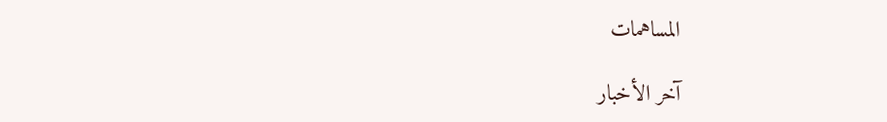المساهمات

آخر الأخبار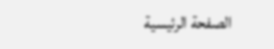الصفحة الرئيسية